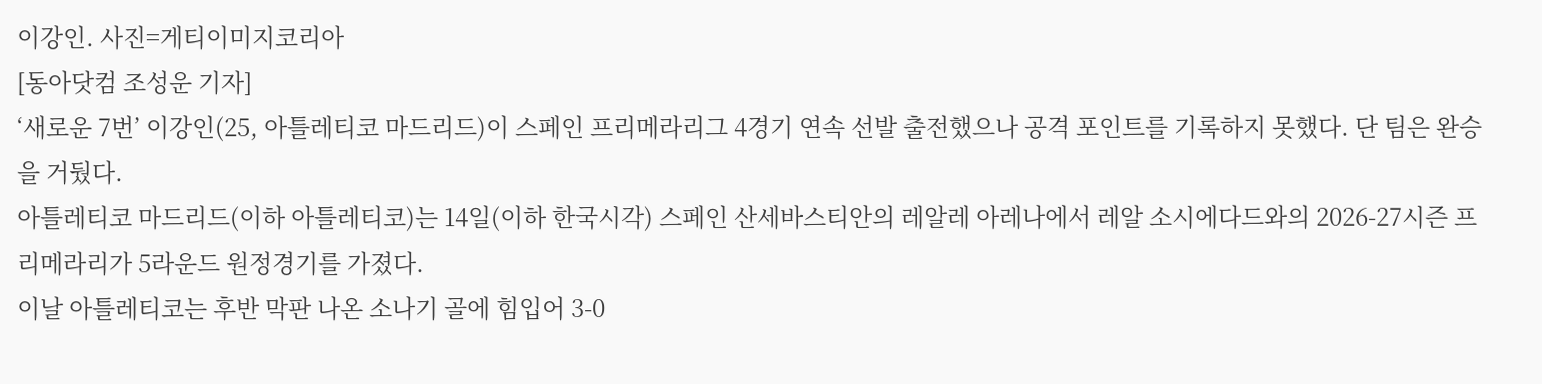이강인. 사진=게티이미지코리아
[동아닷컴 조성운 기자]
‘새로운 7번’ 이강인(25, 아틀레티코 마드리드)이 스페인 프리메라리그 4경기 연속 선발 출전했으나 공격 포인트를 기록하지 못했다. 단 팀은 완승을 거뒀다.
아틀레티코 마드리드(이하 아틀레티코)는 14일(이하 한국시각) 스페인 산세바스티안의 레알레 아레나에서 레알 소시에다드와의 2026-27시즌 프리메라리가 5라운드 원정경기를 가졌다.
이날 아틀레티코는 후반 막판 나온 소나기 골에 힘입어 3-0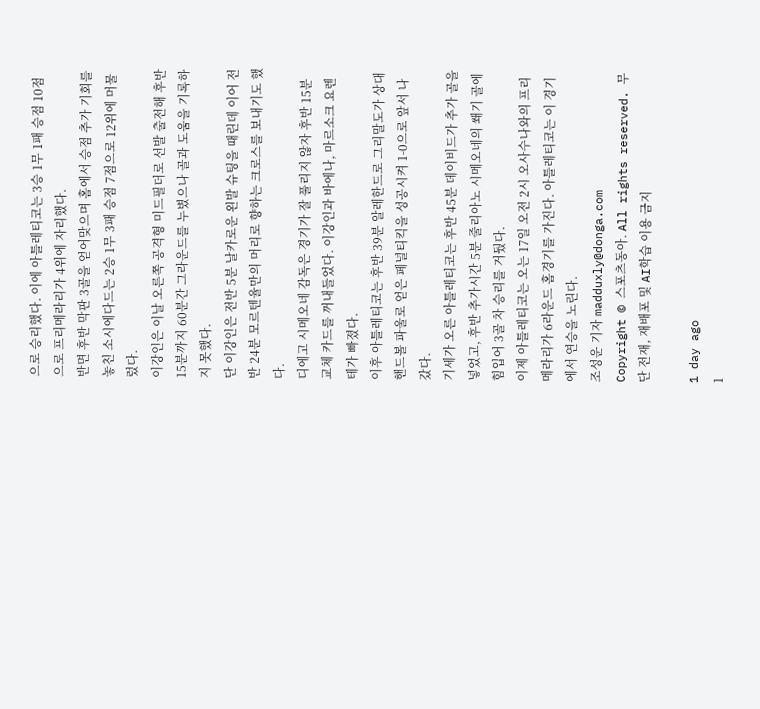으로 승리했다. 이에 아틀레티코는 3승 1무 1패 승점 10점으로 프리메라리가 4위에 자리했다.
반면 후반 막판 3골을 얻어맞으며 홈에서 승점 추가 기회를 놓친 소시에다드는 2승 1무 3패 승점 7점으로 12위에 머물렀다.
이강인은 이날 오른쪽 공격형 미드필더로 선발 출전해 후반 15분까지 60분간 그라운드를 누볐으나 골과 도움을 기록하지 못했다.
단 이강인은 전반 5분 날카로운 왼발 슈팅을 때린데 이어 전반 24분 모르텐율만의 머리로 향하는 크로스를 보내기도 했다.
디에고 시메오네 감독은 경기가 잘 풀리지 않자 후반 15분 교체 카드를 꺼내들었다. 이강인과 바에나, 마르소크 요렌테가 빠졌다.
이후 아틀레티코는 후반 39분 알레한드로 그리말도가 상대 핸드볼 파울로 얻은 페널티킥을 성공시켜 1-0으로 앞서 나갔다.
기세가 오른 아틀레티코는 후반 45분 데이비드가 추가 골을 넣었고, 후반 추가시간 5분 줄리아노 시메오네의 쐐기 골에 힘입어 3골 차 승리를 거뒀다.
이제 아틀레티코는 오는 17일 오전 2시 오사수나와의 프리메라리가 6라운드 홈경기를 가진다. 아틀레티코는 이 경기에서 연승을 노린다.
조성운 기자 madduxly@donga.com
Copyright © 스포츠동아. All rights reserved. 무단 전재, 재배포 및 AI학습 이용 금지

1 day ago
1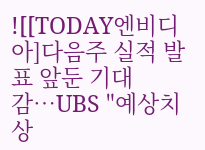![[TODAY엔비디아]다음주 실적 발표 앞둔 기대감…UBS "예상치 상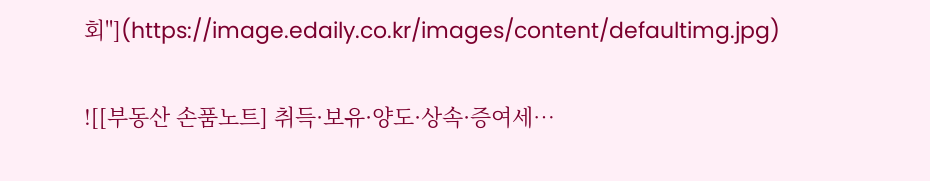회"](https://image.edaily.co.kr/images/content/defaultimg.jpg)


![[부동산 손품노트] 취득·보유·양도·상속·증여세…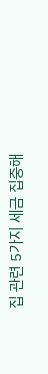집 관련 5가지 세금 집중해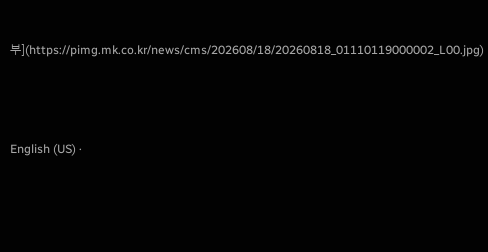부](https://pimg.mk.co.kr/news/cms/202608/18/20260818_01110119000002_L00.jpg)




English (US) ·